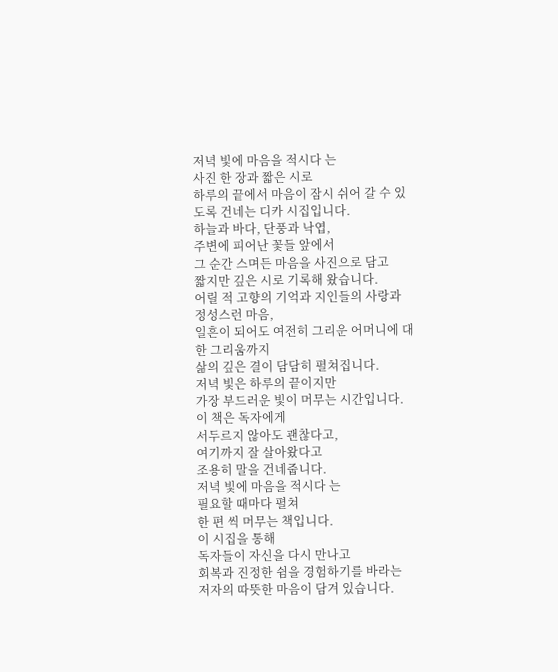저녁 빛에 마음을 적시다 는
사진 한 장과 짧은 시로
하루의 끝에서 마음이 잠시 쉬어 갈 수 있도록 건네는 디카 시집입니다.
하늘과 바다, 단풍과 낙엽,
주변에 피어난 꽃들 앞에서
그 순간 스며든 마음을 사진으로 담고
짧지만 깊은 시로 기록해 왔습니다.
어릴 적 고향의 기억과 지인들의 사랑과 정성스런 마음,
일흔이 되어도 여전히 그리운 어머니에 대한 그리움까지
삶의 깊은 결이 담담히 펼쳐집니다.
저녁 빛은 하루의 끝이지만
가장 부드러운 빛이 머무는 시간입니다.
이 책은 독자에게
서두르지 않아도 괜찮다고,
여기까지 잘 살아왔다고
조용히 말을 건네줍니다.
저녁 빛에 마음을 적시다 는
필요할 때마다 펼쳐
한 편 씩 머무는 책입니다.
이 시집을 통해
독자들이 자신을 다시 만나고
회복과 진정한 쉼을 경험하기를 바라는
저자의 따뜻한 마음이 담겨 있습니다.